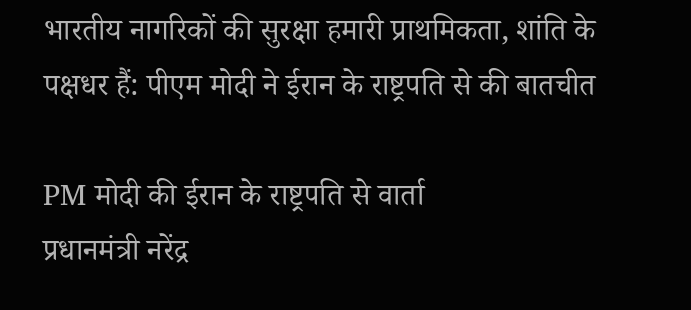भारतीय नागरिकों की सुरक्षा हमारी प्राथमिकता, शांति के पक्षधर हैं: पीएम मोदी ने ईरान के राष्ट्रपति से की बातचीत

PM मोदी की ईरान के राष्ट्रपति से वार्ता
प्रधानमंत्री नरेंद्र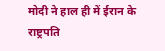मोदी ने हाल ही में ईरान के राष्ट्रपति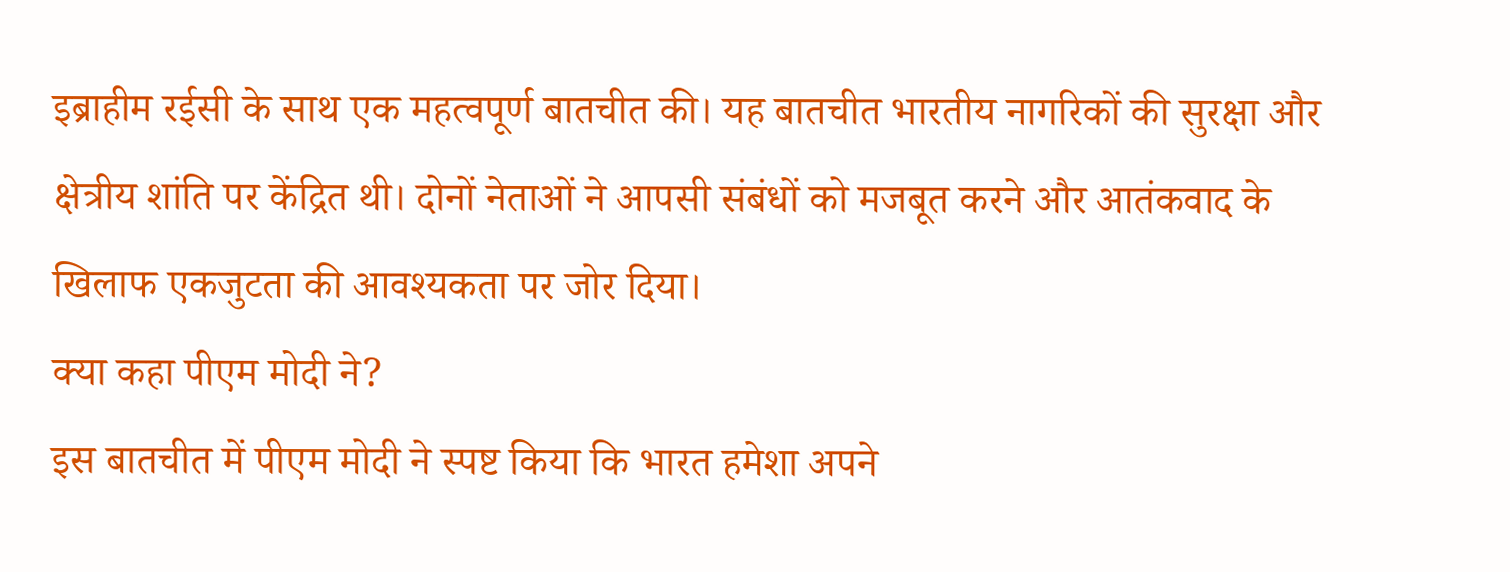इब्राहीम रईसी के साथ एक महत्वपूर्ण बातचीत की। यह बातचीत भारतीय नागरिकों की सुरक्षा और क्षेत्रीय शांति पर केंद्रित थी। दोनों नेताओं ने आपसी संबंधों को मजबूत करने और आतंकवाद के खिलाफ एकजुटता की आवश्यकता पर जोर दिया।
क्या कहा पीएम मोदी ने?
इस बातचीत में पीएम मोदी ने स्पष्ट किया कि भारत हमेशा अपने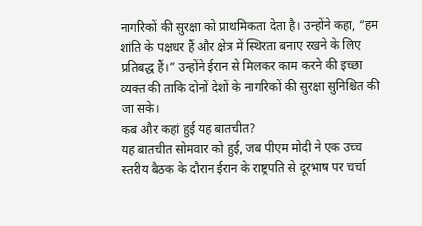नागरिकों की सुरक्षा को प्राथमिकता देता है। उन्होंने कहा, “हम शांति के पक्षधर हैं और क्षेत्र में स्थिरता बनाए रखने के लिए प्रतिबद्ध हैं।” उन्होंने ईरान से मिलकर काम करने की इच्छा व्यक्त की ताकि दोनों देशों के नागरिकों की सुरक्षा सुनिश्चित की जा सके।
कब और कहां हुई यह बातचीत?
यह बातचीत सोमवार को हुई, जब पीएम मोदी ने एक उच्च स्तरीय बैठक के दौरान ईरान के राष्ट्रपति से दूरभाष पर चर्चा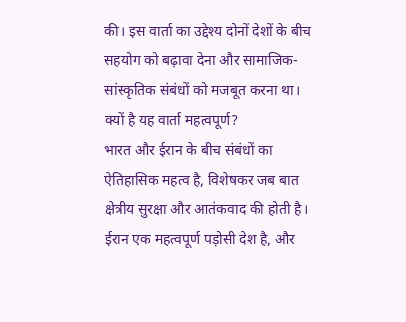की। इस वार्ता का उद्देश्य दोनों देशों के बीच सहयोग को बढ़ावा देना और सामाजिक-सांस्कृतिक संबंधों को मजबूत करना था।
क्यों है यह वार्ता महत्वपूर्ण?
भारत और ईरान के बीच संबंधों का ऐतिहासिक महत्व है, विशेषकर जब बात क्षेत्रीय सुरक्षा और आतंकवाद की होती है। ईरान एक महत्वपूर्ण पड़ोसी देश है, और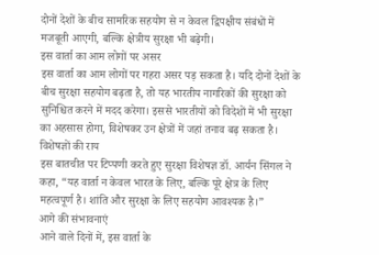दोनों देशों के बीच सामरिक सहयोग से न केवल द्विपक्षीय संबंधों में मजबूती आएगी, बल्कि क्षेत्रीय सुरक्षा भी बढ़ेगी।
इस वार्ता का आम लोगों पर असर
इस वार्ता का आम लोगों पर गहरा असर पड़ सकता है। यदि दोनों देशों के बीच सुरक्षा सहयोग बढ़ता है, तो यह भारतीय नागरिकों की सुरक्षा को सुनिश्चित करने में मदद करेगा। इससे भारतीयों को विदेशों में भी सुरक्षा का अहसास होगा, विशेषकर उन क्षेत्रों में जहां तनाव बढ़ सकता है।
विशेषज्ञों की राय
इस बातचीत पर टिप्पणी करते हुए सुरक्षा विशेषज्ञ डॉ. आर्यन सिंगल ने कहा, “यह वार्ता न केवल भारत के लिए, बल्कि पूरे क्षेत्र के लिए महत्वपूर्ण है। शांति और सुरक्षा के लिए सहयोग आवश्यक है।”
आगे की संभावनाएं
आने वाले दिनों में, इस वार्ता के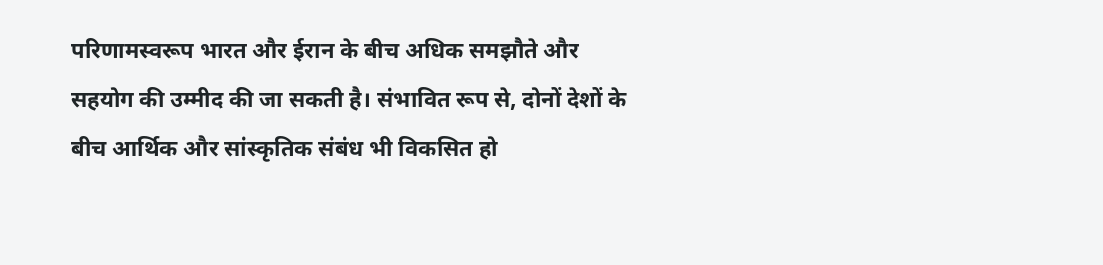परिणामस्वरूप भारत और ईरान के बीच अधिक समझौते और सहयोग की उम्मीद की जा सकती है। संभावित रूप से, दोनों देशों के बीच आर्थिक और सांस्कृतिक संबंध भी विकसित हो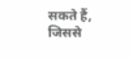सकते हैं, जिससे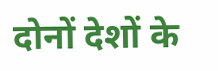दोनों देशों के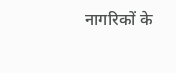नागरिकों के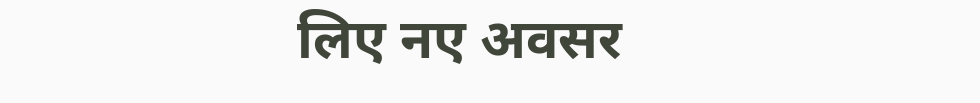लिए नए अवसर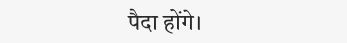पैदा होंगे।